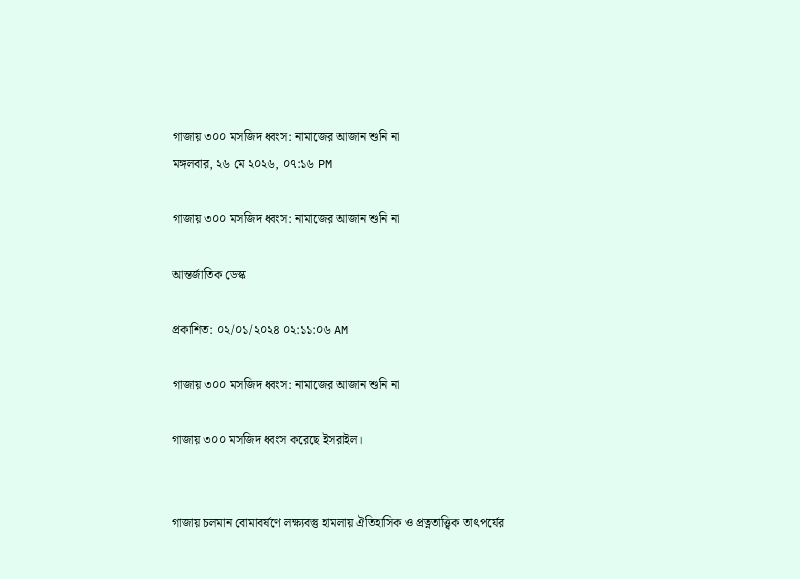গাজায় ৩০০ মসজিদ ধ্বংস: নামাজের আজান শুনি না
মঙ্গলবার, ২৬ মে ২০২৬, ০৭:১৬ PM

গাজায় ৩০০ মসজিদ ধ্বংস: নামাজের আজান শুনি না

আন্তর্জাতিক ডেস্ক

প্রকাশিত: ০২/০১/২০২৪ ০২:১১:০৬ AM

গাজায় ৩০০ মসজিদ ধ্বংস: নামাজের আজান শুনি না

গাজায় ৩০০ মসজিদ ধ্বংস করেছে ইসরাইল।


গাজায় চলমান বোমাবর্ষণে লক্ষ্যবস্তু হামলায় ঐতিহাসিক ও প্রত্নতাত্ত্বিক তাৎপর্যের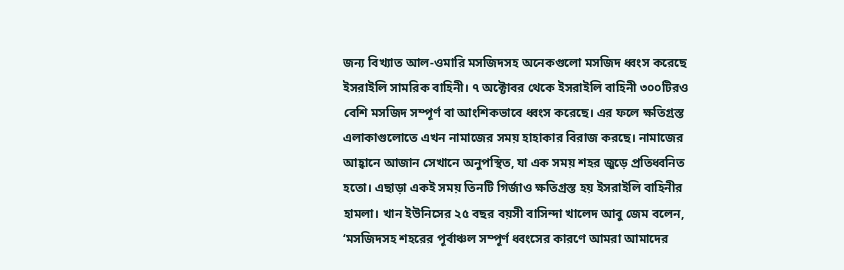জন্য বিখ্যাত আল-ওমারি মসজিদসহ অনেকগুলো মসজিদ ধ্বংস করেছে ইসরাইলি সামরিক বাহিনী। ৭ অক্টোবর থেকে ইসরাইলি বাহিনী ৩০০টিরও বেশি মসজিদ সম্পূর্ণ বা আংশিকভাবে ধ্বংস করেছে। এর ফলে ক্ষতিগ্রস্ত এলাকাগুলোতে এখন নামাজের সময় হাহাকার বিরাজ করছে। নামাজের আহ্বানে আজান সেখানে অনুপস্থিত, যা এক সময় শহর জুড়ে প্রতিধ্বনিত হতো। এছাড়া একই সময় তিনটি গির্জাও ক্ষতিগ্রস্ত হয় ইসরাইলি বাহিনীর হামলা। খান ইউনিসের ২৫ বছর বয়সী বাসিন্দা খালেদ আবু জেম বলেন, ‘মসজিদসহ শহরের পূর্বাঞ্চল সম্পূর্ণ ধ্বংসের কারণে আমরা আমাদের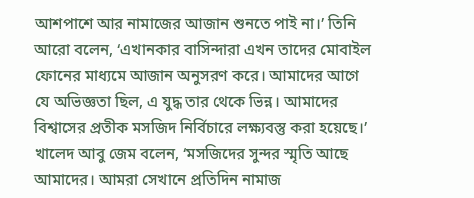আশপাশে আর নামাজের আজান শুনতে পাই না।’ তিনি আরো বলেন, ‘এখানকার বাসিন্দারা এখন তাদের মোবাইল ফোনের মাধ্যমে আজান অনুসরণ করে। আমাদের আগে যে অভিজ্ঞতা ছিল, এ যুদ্ধ তার থেকে ভিন্ন। আমাদের বিশ্বাসের প্রতীক মসজিদ নির্বিচারে লক্ষ্যবস্তু করা হয়েছে।’ খালেদ আবু জেম বলেন, ‘মসজিদের সুন্দর স্মৃতি আছে আমাদের। আমরা সেখানে প্রতিদিন নামাজ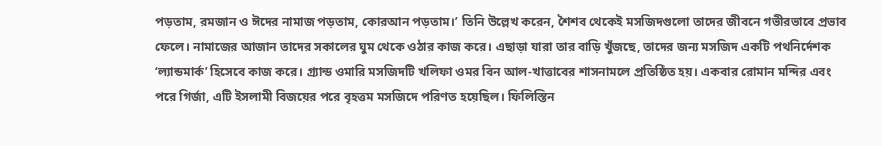পড়তাম, রমজান ও ঈদের নামাজ পড়তাম, কোরআন পড়তাম।’ তিনি উল্লেখ করেন, শৈশব থেকেই মসজিদগুলো তাদের জীবনে গভীরভাবে প্রভাব ফেলে। নামাজের আজান তাদের সকালের ঘুম থেকে ওঠার কাজ করে। এছাড়া যারা তার বাড়ি খুঁজছে, তাদের জন্য মসজিদ একটি পথনির্দেশক ‘ল্যান্ডমার্ক’ হিসেবে কাজ করে। গ্র্যান্ড ওমারি মসজিদটি খলিফা ওমর বিন আল-খাত্তাবের শাসনামলে প্রতিষ্ঠিত হয়। একবার রোমান মন্দির এবং পরে গির্জা, এটি ইসলামী বিজয়ের পরে বৃহত্তম মসজিদে পরিণত হয়েছিল। ফিলিস্তিন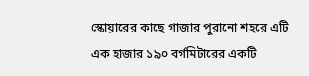স্কোয়ারের কাছে গাজার পুরানো শহরে এটি এক হাজার ১৯০ বর্গমিটারের একটি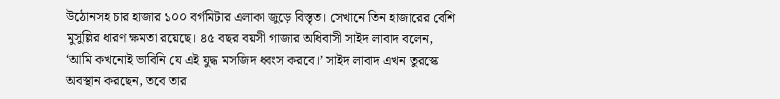উঠোনসহ চার হাজার ১০০ বর্গমিটার এলাকা জুড়ে বিস্তৃত। সেখানে তিন হাজারের বেশি মুসুল্লির ধারণ ক্ষমতা রয়েছে। ৪৫ বছর বয়সী গাজার অধিবাসী সাইদ লাবাদ বলেন, ‘আমি কখনোই ভাবিনি যে এই যুদ্ধ মসজিদ ধ্বংস করবে।’ সাইদ লাবাদ এখন তুরস্কে অবস্থান করছেন, তবে তার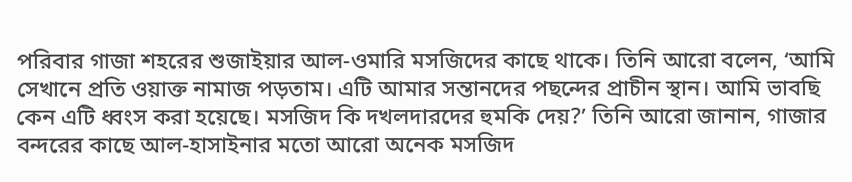পরিবার গাজা শহরের শুজাইয়ার আল-ওমারি মসজিদের কাছে থাকে। তিনি আরো বলেন, ‘আমি সেখানে প্রতি ওয়াক্ত নামাজ পড়তাম। এটি আমার সন্তানদের পছন্দের প্রাচীন স্থান। আমি ভাবছি কেন এটি ধ্বংস করা হয়েছে। মসজিদ কি দখলদারদের হুমকি দেয়?’ তিনি আরো জানান, গাজার বন্দরের কাছে আল-হাসাইনার মতো আরো অনেক মসজিদ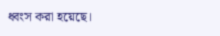ধ্বংস করা হয়েছে।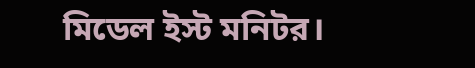মিডেল ইস্ট মনিটর।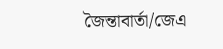জৈন্তাবার্তা/জেএ